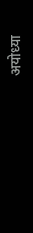अयोध्या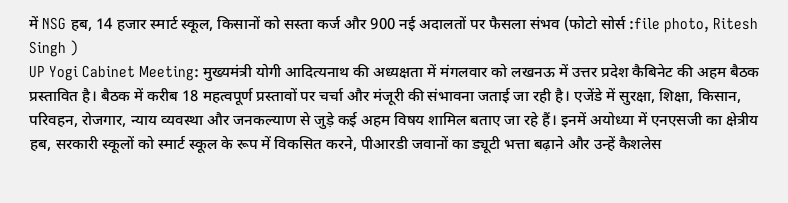में NSG हब, 14 हजार स्मार्ट स्कूल, किसानों को सस्ता कर्ज और 900 नई अदालतों पर फैसला संभव (फोटो सोर्स :file photo, Ritesh Singh )
UP Yogi Cabinet Meeting: मुख्यमंत्री योगी आदित्यनाथ की अध्यक्षता में मंगलवार को लखनऊ में उत्तर प्रदेश कैबिनेट की अहम बैठक प्रस्तावित है। बैठक में करीब 18 महत्वपूर्ण प्रस्तावों पर चर्चा और मंजूरी की संभावना जताई जा रही है। एजेंडे में सुरक्षा, शिक्षा, किसान, परिवहन, रोजगार, न्याय व्यवस्था और जनकल्याण से जुड़े कई अहम विषय शामिल बताए जा रहे हैं। इनमें अयोध्या में एनएसजी का क्षेत्रीय हब, सरकारी स्कूलों को स्मार्ट स्कूल के रूप में विकसित करने, पीआरडी जवानों का ड्यूटी भत्ता बढ़ाने और उन्हें कैशलेस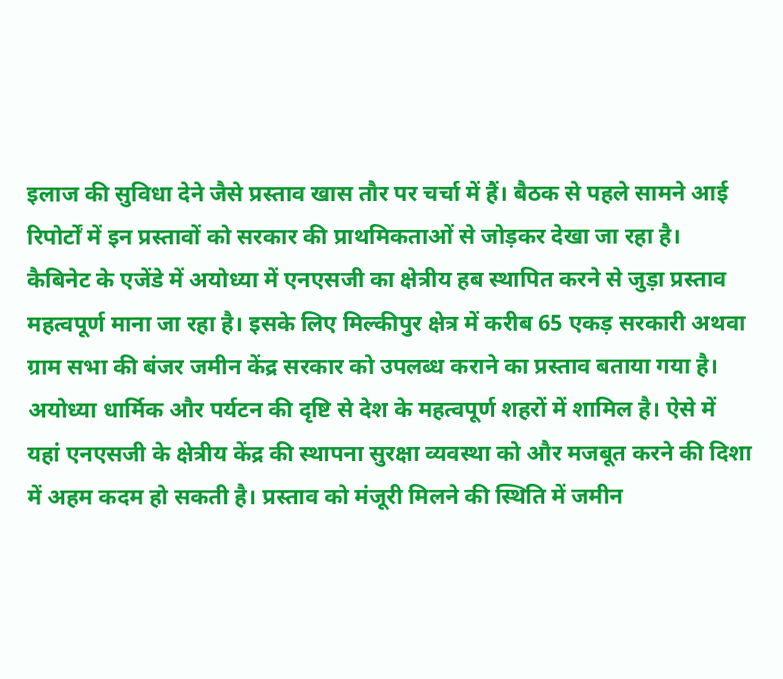इलाज की सुविधा देने जैसे प्रस्ताव खास तौर पर चर्चा में हैं। बैठक से पहले सामने आई रिपोर्टों में इन प्रस्तावों को सरकार की प्राथमिकताओं से जोड़कर देखा जा रहा है।
कैबिनेट के एजेंडे में अयोध्या में एनएसजी का क्षेत्रीय हब स्थापित करने से जुड़ा प्रस्ताव महत्वपूर्ण माना जा रहा है। इसके लिए मिल्कीपुर क्षेत्र में करीब 65 एकड़ सरकारी अथवा ग्राम सभा की बंजर जमीन केंद्र सरकार को उपलब्ध कराने का प्रस्ताव बताया गया है। अयोध्या धार्मिक और पर्यटन की दृष्टि से देश के महत्वपूर्ण शहरों में शामिल है। ऐसे में यहां एनएसजी के क्षेत्रीय केंद्र की स्थापना सुरक्षा व्यवस्था को और मजबूत करने की दिशा में अहम कदम हो सकती है। प्रस्ताव को मंजूरी मिलने की स्थिति में जमीन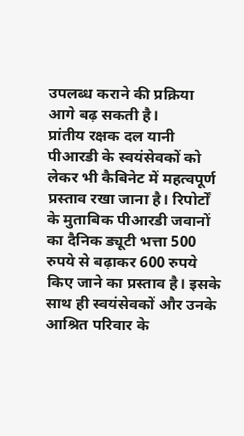उपलब्ध कराने की प्रक्रिया आगे बढ़ सकती है।
प्रांतीय रक्षक दल यानी पीआरडी के स्वयंसेवकों को लेकर भी कैबिनेट में महत्वपूर्ण प्रस्ताव रखा जाना है। रिपोर्टों के मुताबिक पीआरडी जवानों का दैनिक ड्यूटी भत्ता 500 रुपये से बढ़ाकर 600 रुपये किए जाने का प्रस्ताव है। इसके साथ ही स्वयंसेवकों और उनके आश्रित परिवार के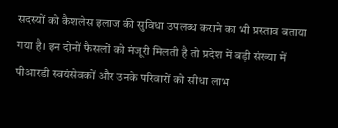सदस्यों को कैशलेस इलाज की सुविधा उपलब्ध कराने का भी प्रस्ताव बताया गया है। इन दोनों फैसलों को मंजूरी मिलती है तो प्रदेश में बड़ी संख्या में पीआरडी स्वयंसेवकों और उनके परिवारों को सीधा लाभ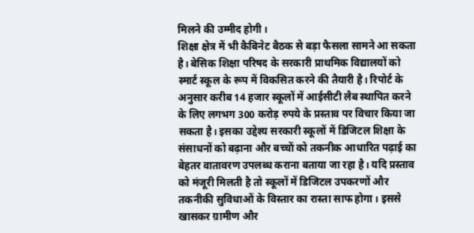मिलने की उम्मीद होगी।
शिक्षा क्षेत्र में भी कैबिनेट बैठक से बड़ा फैसला सामने आ सकता है। बेसिक शिक्षा परिषद के सरकारी प्राथमिक विद्यालयों को स्मार्ट स्कूल के रूप में विकसित करने की तैयारी है। रिपोर्ट के अनुसार करीब 14 हजार स्कूलों में आईसीटी लैब स्थापित करने के लिए लगभग 300 करोड़ रुपये के प्रस्ताव पर विचार किया जा सकता है। इसका उद्देश्य सरकारी स्कूलों में डिजिटल शिक्षा के संसाधनों को बढ़ाना और बच्चों को तकनीक आधारित पढ़ाई का बेहतर वातावरण उपलब्ध कराना बताया जा रहा है। यदि प्रस्ताव को मंजूरी मिलती है तो स्कूलों में डिजिटल उपकरणों और तकनीकी सुविधाओं के विस्तार का रास्ता साफ होगा। इससे खासकर ग्रामीण और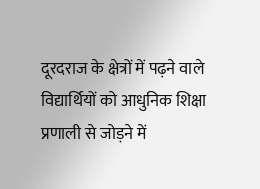दूरदराज के क्षेत्रों में पढ़ने वाले विद्यार्थियों को आधुनिक शिक्षा प्रणाली से जोड़ने में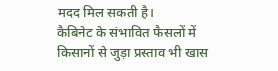मदद मिल सकती है।
कैबिनेट के संभावित फैसलों में किसानों से जुड़ा प्रस्ताव भी खास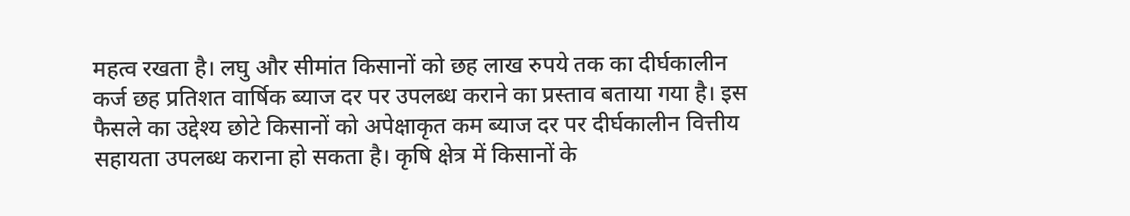महत्व रखता है। लघु और सीमांत किसानों को छह लाख रुपये तक का दीर्घकालीन कर्ज छह प्रतिशत वार्षिक ब्याज दर पर उपलब्ध कराने का प्रस्ताव बताया गया है। इस फैसले का उद्देश्य छोटे किसानों को अपेक्षाकृत कम ब्याज दर पर दीर्घकालीन वित्तीय सहायता उपलब्ध कराना हो सकता है। कृषि क्षेत्र में किसानों के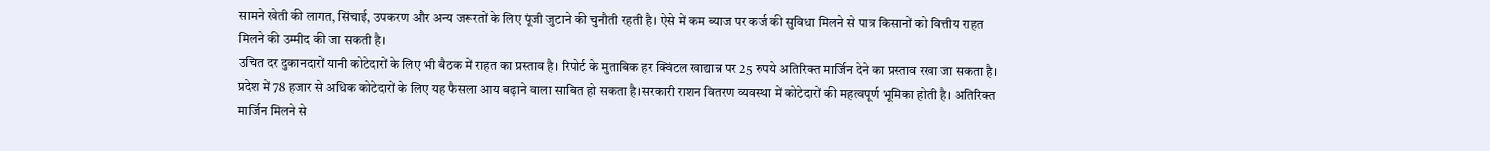सामने खेती की लागत, सिंचाई, उपकरण और अन्य जरूरतों के लिए पूंजी जुटाने की चुनौती रहती है। ऐसे में कम ब्याज पर कर्ज की सुविधा मिलने से पात्र किसानों को वित्तीय राहत मिलने की उम्मीद की जा सकती है।
उचित दर दुकानदारों यानी कोटेदारों के लिए भी बैठक में राहत का प्रस्ताव है। रिपोर्ट के मुताबिक हर क्विंटल खाद्यान्न पर 25 रुपये अतिरिक्त मार्जिन देने का प्रस्ताव रखा जा सकता है। प्रदेश में 78 हजार से अधिक कोटेदारों के लिए यह फैसला आय बढ़ाने वाला साबित हो सकता है।सरकारी राशन वितरण व्यवस्था में कोटेदारों की महत्वपूर्ण भूमिका होती है। अतिरिक्त मार्जिन मिलने से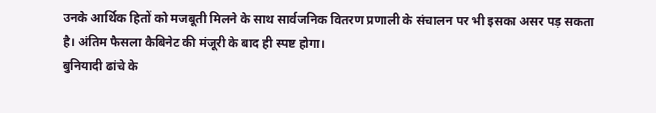उनके आर्थिक हितों को मजबूती मिलने के साथ सार्वजनिक वितरण प्रणाली के संचालन पर भी इसका असर पड़ सकता है। अंतिम फैसला कैबिनेट की मंजूरी के बाद ही स्पष्ट होगा।
बुनियादी ढांचे के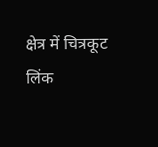क्षेत्र में चित्रकूट लिंक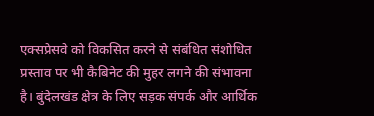एक्सप्रेसवे को विकसित करने से संबंधित संशोधित प्रस्ताव पर भी कैबिनेट की मुहर लगने की संभावना है। बुंदेलखंड क्षेत्र के लिए सड़क संपर्क और आर्थिक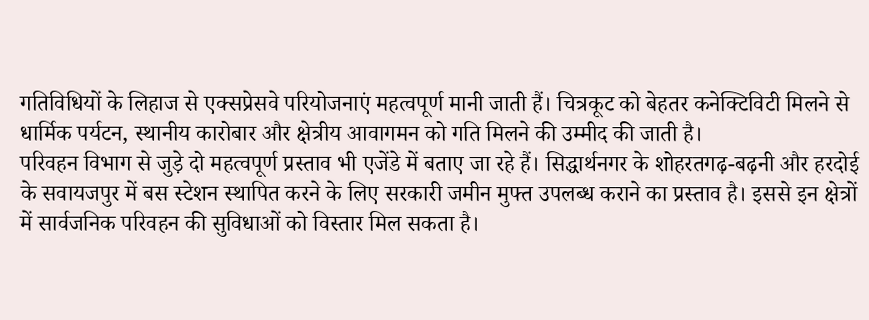गतिविधियों के लिहाज से एक्सप्रेसवे परियोजनाएं महत्वपूर्ण मानी जाती हैं। चित्रकूट को बेहतर कनेक्टिविटी मिलने से धार्मिक पर्यटन, स्थानीय कारोबार और क्षेत्रीय आवागमन को गति मिलने की उम्मीद की जाती है।
परिवहन विभाग से जुड़े दो महत्वपूर्ण प्रस्ताव भी एजेंडे में बताए जा रहे हैं। सिद्धार्थनगर के शोहरतगढ़-बढ़नी और हरदोई के सवायजपुर में बस स्टेशन स्थापित करने के लिए सरकारी जमीन मुफ्त उपलब्ध कराने का प्रस्ताव है। इससे इन क्षेत्रों में सार्वजनिक परिवहन की सुविधाओं को विस्तार मिल सकता है।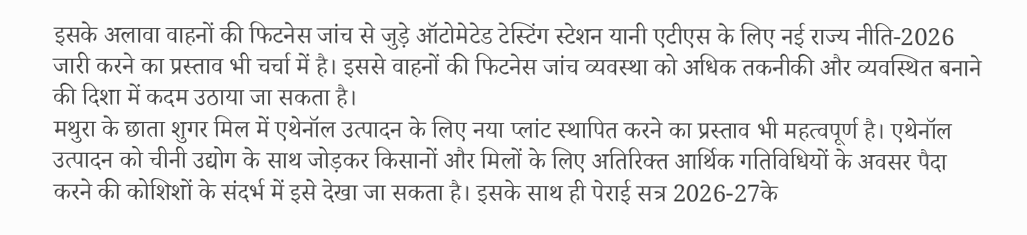इसके अलावा वाहनों की फिटनेस जांच से जुड़े ऑटोमेटेड टेस्टिंग स्टेशन यानी एटीएस के लिए नई राज्य नीति-2026 जारी करने का प्रस्ताव भी चर्चा में है। इससे वाहनों की फिटनेस जांच व्यवस्था को अधिक तकनीकी और व्यवस्थित बनाने की दिशा में कदम उठाया जा सकता है।
मथुरा के छाता शुगर मिल में एथेनॉल उत्पादन के लिए नया प्लांट स्थापित करने का प्रस्ताव भी महत्वपूर्ण है। एथेनॉल उत्पादन को चीनी उद्योग के साथ जोड़कर किसानों और मिलों के लिए अतिरिक्त आर्थिक गतिविधियों के अवसर पैदा करने की कोशिशों के संदर्भ में इसे देखा जा सकता है। इसके साथ ही पेराई सत्र 2026-27के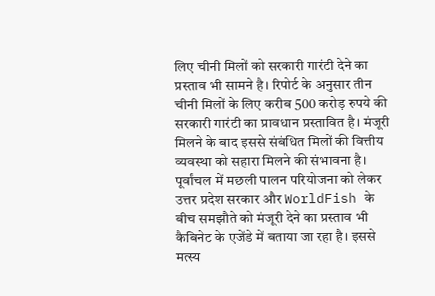लिए चीनी मिलों को सरकारी गारंटी देने का प्रस्ताव भी सामने है। रिपोर्ट के अनुसार तीन चीनी मिलों के लिए करीब 500 करोड़ रुपये की सरकारी गारंटी का प्रावधान प्रस्तावित है। मंजूरी मिलने के बाद इससे संबंधित मिलों की वित्तीय व्यवस्था को सहारा मिलने की संभावना है।
पूर्वांचल में मछली पालन परियोजना को लेकर उत्तर प्रदेश सरकार और WorldFish के बीच समझौते को मंजूरी देने का प्रस्ताव भी कैबिनेट के एजेंडे में बताया जा रहा है। इससे मत्स्य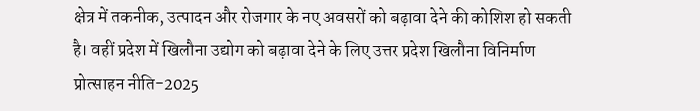क्षेत्र में तकनीक, उत्पादन और रोजगार के नए अवसरों को बढ़ावा देने की कोशिश हो सकती है। वहीं प्रदेश में खिलौना उद्योग को बढ़ावा देने के लिए उत्तर प्रदेश खिलौना विनिर्माण प्रोत्साहन नीति-2025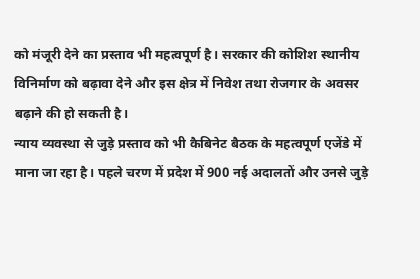को मंजूरी देने का प्रस्ताव भी महत्वपूर्ण है। सरकार की कोशिश स्थानीय विनिर्माण को बढ़ावा देने और इस क्षेत्र में निवेश तथा रोजगार के अवसर बढ़ाने की हो सकती है।
न्याय व्यवस्था से जुड़े प्रस्ताव को भी कैबिनेट बैठक के महत्वपूर्ण एजेंडे में माना जा रहा है। पहले चरण में प्रदेश में 900 नई अदालतों और उनसे जुड़े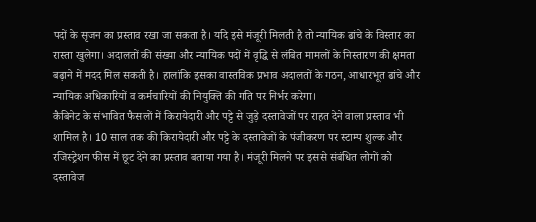पदों के सृजन का प्रस्ताव रखा जा सकता है। यदि इसे मंजूरी मिलती है तो न्यायिक ढांचे के विस्तार का रास्ता खुलेगा। अदालतों की संख्या और न्यायिक पदों में वृद्धि से लंबित मामलों के निस्तारण की क्षमता बढ़ाने में मदद मिल सकती है। हालांकि इसका वास्तविक प्रभाव अदालतों के गठन, आधारभूत ढांचे और न्यायिक अधिकारियों व कर्मचारियों की नियुक्ति की गति पर निर्भर करेगा।
कैबिनेट के संभावित फैसलों में किरायेदारी और पट्टे से जुड़े दस्तावेजों पर राहत देने वाला प्रस्ताव भी शामिल है। 10 साल तक की किरायेदारी और पट्टे के दस्तावेजों के पंजीकरण पर स्टाम्प शुल्क और रजिस्ट्रेशन फीस में छूट देने का प्रस्ताव बताया गया है। मंजूरी मिलने पर इससे संबंधित लोगों को दस्तावेज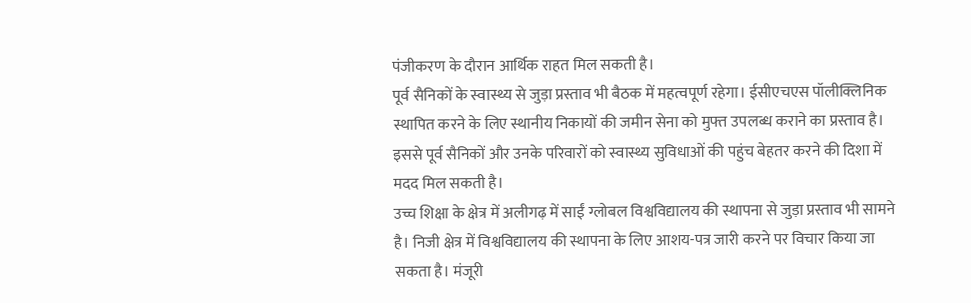पंजीकरण के दौरान आर्थिक राहत मिल सकती है।
पूर्व सैनिकों के स्वास्थ्य से जुड़ा प्रस्ताव भी बैठक में महत्वपूर्ण रहेगा। ईसीएचएस पॉलीक्लिनिक स्थापित करने के लिए स्थानीय निकायों की जमीन सेना को मुफ्त उपलब्ध कराने का प्रस्ताव है। इससे पूर्व सैनिकों और उनके परिवारों को स्वास्थ्य सुविधाओं की पहुंच बेहतर करने की दिशा में मदद मिल सकती है।
उच्च शिक्षा के क्षेत्र में अलीगढ़ में साईं ग्लोबल विश्वविद्यालय की स्थापना से जुड़ा प्रस्ताव भी सामने है। निजी क्षेत्र में विश्वविद्यालय की स्थापना के लिए आशय-पत्र जारी करने पर विचार किया जा सकता है। मंजूरी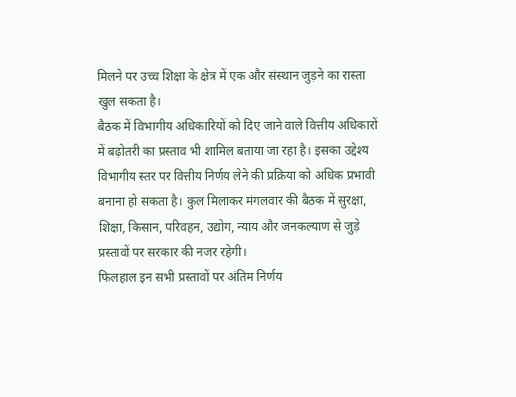मिलने पर उच्च शिक्षा के क्षेत्र में एक और संस्थान जुड़ने का रास्ता खुल सकता है।
बैठक में विभागीय अधिकारियों को दिए जाने वाले वित्तीय अधिकारों में बढ़ोतरी का प्रस्ताव भी शामिल बताया जा रहा है। इसका उद्देश्य विभागीय स्तर पर वित्तीय निर्णय लेने की प्रक्रिया को अधिक प्रभावी बनाना हो सकता है। कुल मिलाकर मंगलवार की बैठक में सुरक्षा, शिक्षा, किसान, परिवहन, उद्योग, न्याय और जनकल्याण से जुड़े प्रस्तावों पर सरकार की नजर रहेगी।
फिलहाल इन सभी प्रस्तावों पर अंतिम निर्णय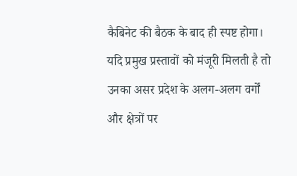कैबिनेट की बैठक के बाद ही स्पष्ट होगा। यदि प्रमुख प्रस्तावों को मंजूरी मिलती है तो उनका असर प्रदेश के अलग-अलग वर्गों और क्षेत्रों पर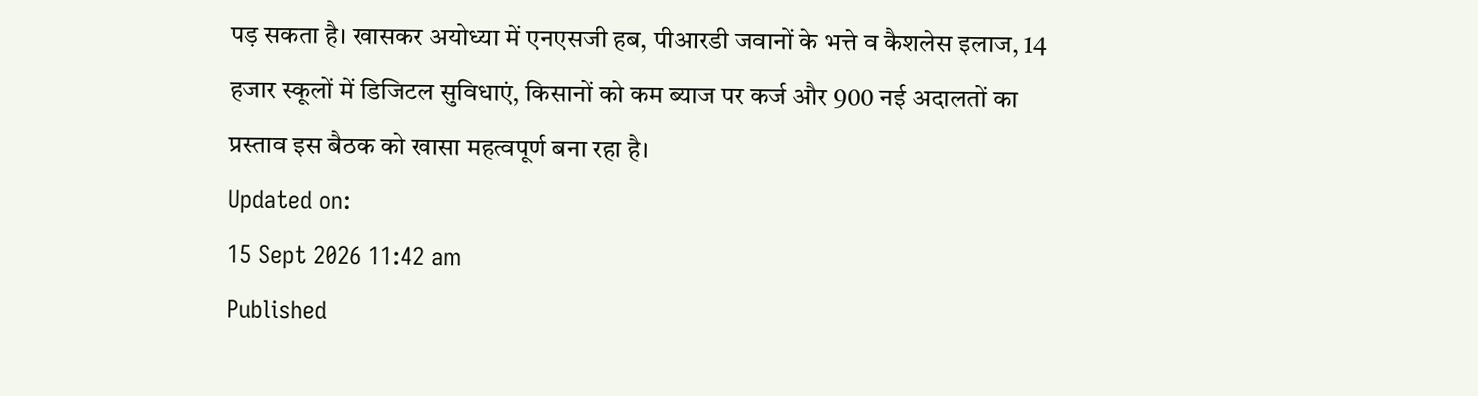पड़ सकता है। खासकर अयोध्या में एनएसजी हब, पीआरडी जवानों के भत्ते व कैशलेस इलाज, 14 हजार स्कूलों में डिजिटल सुविधाएं, किसानों को कम ब्याज पर कर्ज और 900 नई अदालतों का प्रस्ताव इस बैठक को खासा महत्वपूर्ण बना रहा है।
Updated on:
15 Sept 2026 11:42 am
Published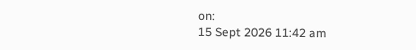on:
15 Sept 2026 11:42 am